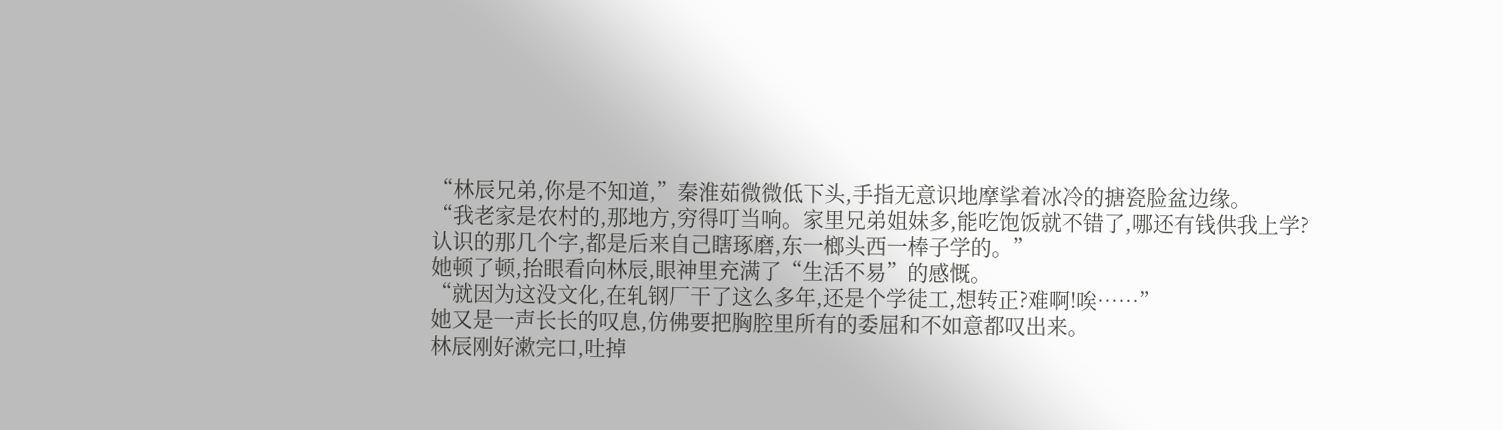“林辰兄弟,你是不知道,”秦淮茹微微低下头,手指无意识地摩挲着冰冷的搪瓷脸盆边缘。
“我老家是农村的,那地方,穷得叮当响。家里兄弟姐妹多,能吃饱饭就不错了,哪还有钱供我上学?认识的那几个字,都是后来自己瞎琢磨,东一榔头西一棒子学的。”
她顿了顿,抬眼看向林辰,眼神里充满了“生活不易”的感慨。
“就因为这没文化,在轧钢厂干了这么多年,还是个学徒工,想转正?难啊!唉……”
她又是一声长长的叹息,仿佛要把胸腔里所有的委屈和不如意都叹出来。
林辰刚好漱完口,吐掉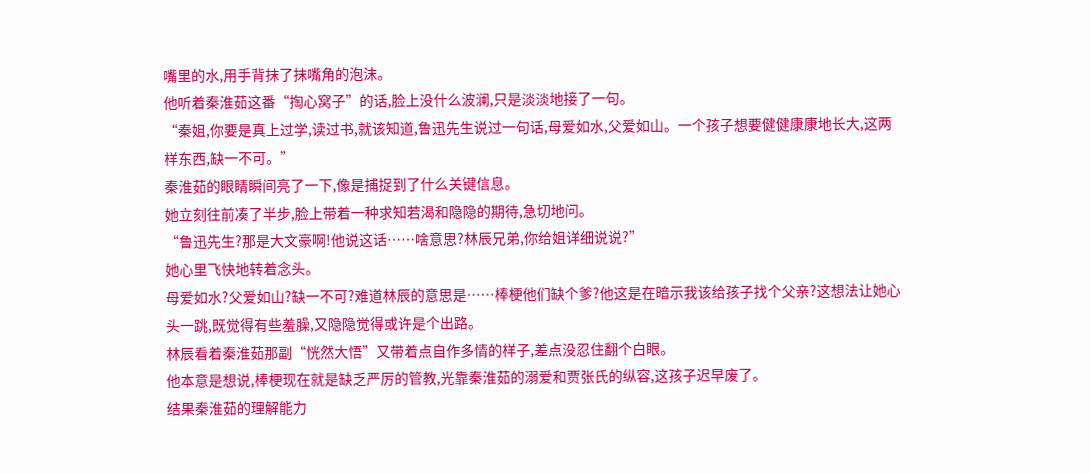嘴里的水,用手背抹了抹嘴角的泡沫。
他听着秦淮茹这番“掏心窝子”的话,脸上没什么波澜,只是淡淡地接了一句。
“秦姐,你要是真上过学,读过书,就该知道,鲁迅先生说过一句话,母爱如水,父爱如山。一个孩子想要健健康康地长大,这两样东西,缺一不可。”
秦淮茹的眼睛瞬间亮了一下,像是捕捉到了什么关键信息。
她立刻往前凑了半步,脸上带着一种求知若渴和隐隐的期待,急切地问。
“鲁迅先生?那是大文豪啊!他说这话……啥意思?林辰兄弟,你给姐详细说说?”
她心里飞快地转着念头。
母爱如水?父爱如山?缺一不可?难道林辰的意思是……棒梗他们缺个爹?他这是在暗示我该给孩子找个父亲?这想法让她心头一跳,既觉得有些羞臊,又隐隐觉得或许是个出路。
林辰看着秦淮茹那副“恍然大悟”又带着点自作多情的样子,差点没忍住翻个白眼。
他本意是想说,棒梗现在就是缺乏严厉的管教,光靠秦淮茹的溺爱和贾张氏的纵容,这孩子迟早废了。
结果秦淮茹的理解能力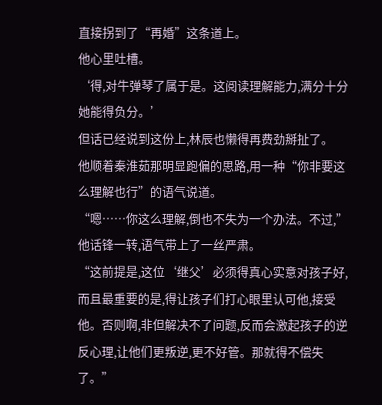直接拐到了“再婚”这条道上。
他心里吐槽。
‘得,对牛弹琴了属于是。这阅读理解能力,满分十分她能得负分。’
但话已经说到这份上,林辰也懒得再费劲掰扯了。
他顺着秦淮茹那明显跑偏的思路,用一种“你非要这么理解也行”的语气说道。
“嗯……你这么理解,倒也不失为一个办法。不过,”他话锋一转,语气带上了一丝严肃。
“这前提是,这位‘继父’必须得真心实意对孩子好,而且最重要的是,得让孩子们打心眼里认可他,接受他。否则啊,非但解决不了问题,反而会激起孩子的逆反心理,让他们更叛逆,更不好管。那就得不偿失了。”